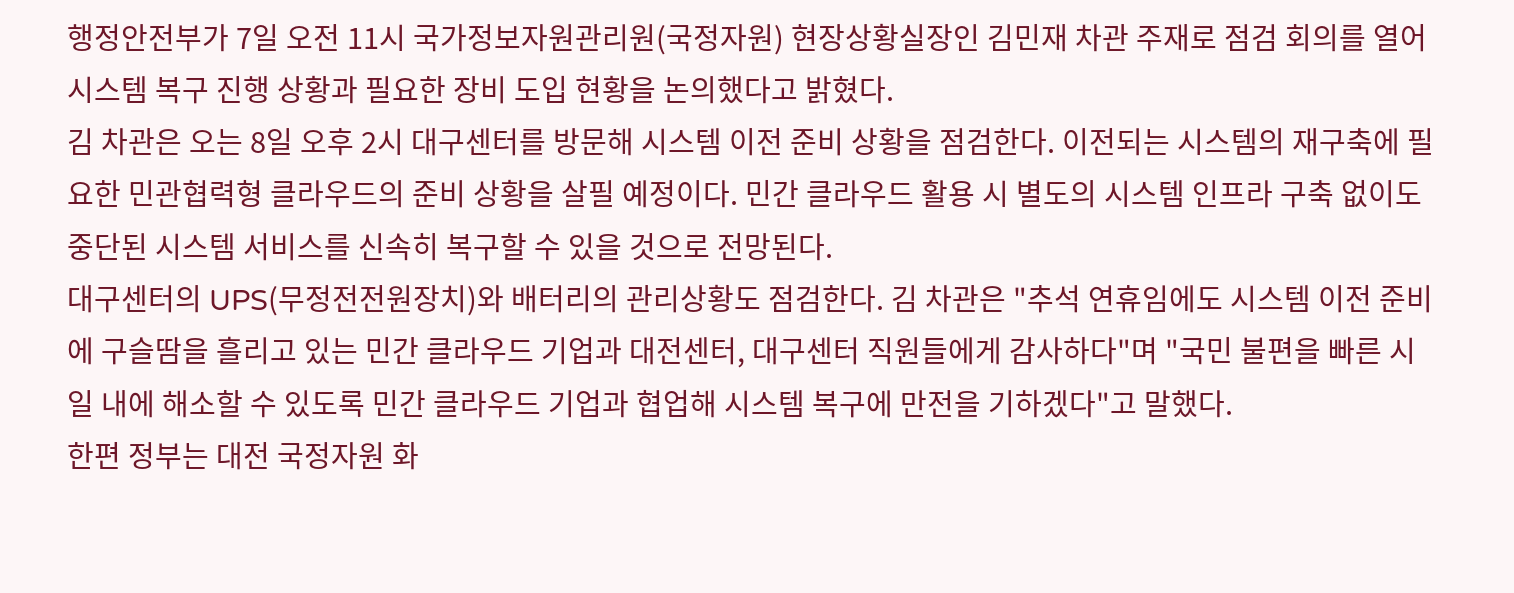행정안전부가 7일 오전 11시 국가정보자원관리원(국정자원) 현장상황실장인 김민재 차관 주재로 점검 회의를 열어 시스템 복구 진행 상황과 필요한 장비 도입 현황을 논의했다고 밝혔다.
김 차관은 오는 8일 오후 2시 대구센터를 방문해 시스템 이전 준비 상황을 점검한다. 이전되는 시스템의 재구축에 필요한 민관협력형 클라우드의 준비 상황을 살필 예정이다. 민간 클라우드 활용 시 별도의 시스템 인프라 구축 없이도 중단된 시스템 서비스를 신속히 복구할 수 있을 것으로 전망된다.
대구센터의 UPS(무정전전원장치)와 배터리의 관리상황도 점검한다. 김 차관은 "추석 연휴임에도 시스템 이전 준비에 구슬땀을 흘리고 있는 민간 클라우드 기업과 대전센터, 대구센터 직원들에게 감사하다"며 "국민 불편을 빠른 시일 내에 해소할 수 있도록 민간 클라우드 기업과 협업해 시스템 복구에 만전을 기하겠다"고 말했다.
한편 정부는 대전 국정자원 화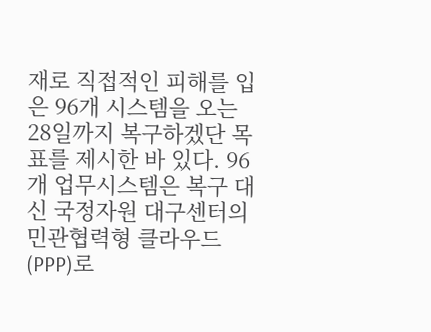재로 직접적인 피해를 입은 96개 시스템을 오는 28일까지 복구하겠단 목표를 제시한 바 있다. 96개 업무시스템은 복구 대신 국정자원 대구센터의 민관협력형 클라우드(PPP)로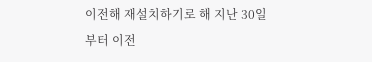이전해 재설치하기로 해 지난 30일부터 이전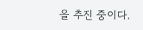을 추진 중이다.